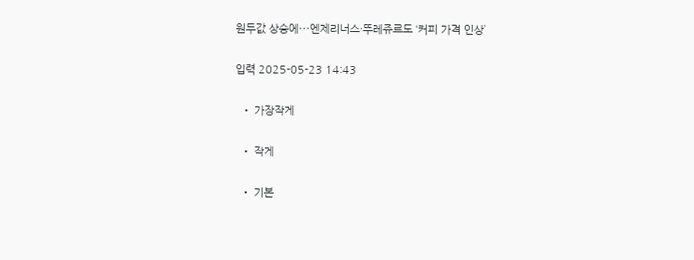원두값 상승에⋯엔제리너스·뚜레쥬르도 ‘커피 가격 인상’

입력 2025-05-23 14:43

  • 가장작게

  • 작게

  • 기본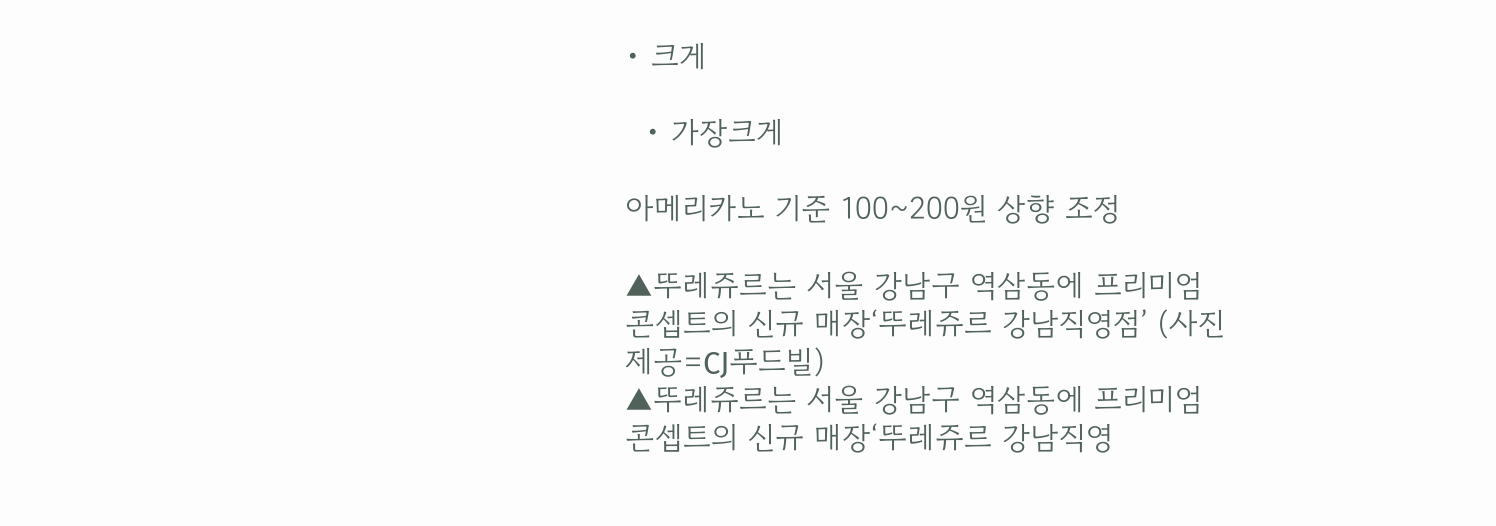• 크게

  • 가장크게

아메리카노 기준 100~200원 상향 조정

▲뚜레쥬르는 서울 강남구 역삼동에 프리미엄 콘셉트의 신규 매장‘뚜레쥬르 강남직영점’ (사진제공=CJ푸드빌)
▲뚜레쥬르는 서울 강남구 역삼동에 프리미엄 콘셉트의 신규 매장‘뚜레쥬르 강남직영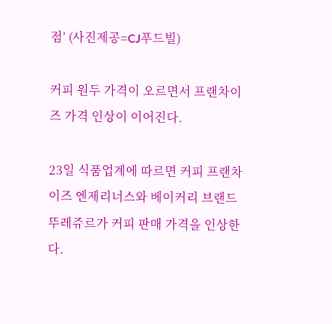점’ (사진제공=CJ푸드빌)

커피 원두 가격이 오르면서 프랜차이즈 가격 인상이 이어진다.

23일 식품업계에 따르면 커피 프랜차이즈 엔제리너스와 베이커리 브랜드 뚜레쥬르가 커피 판매 가격을 인상한다.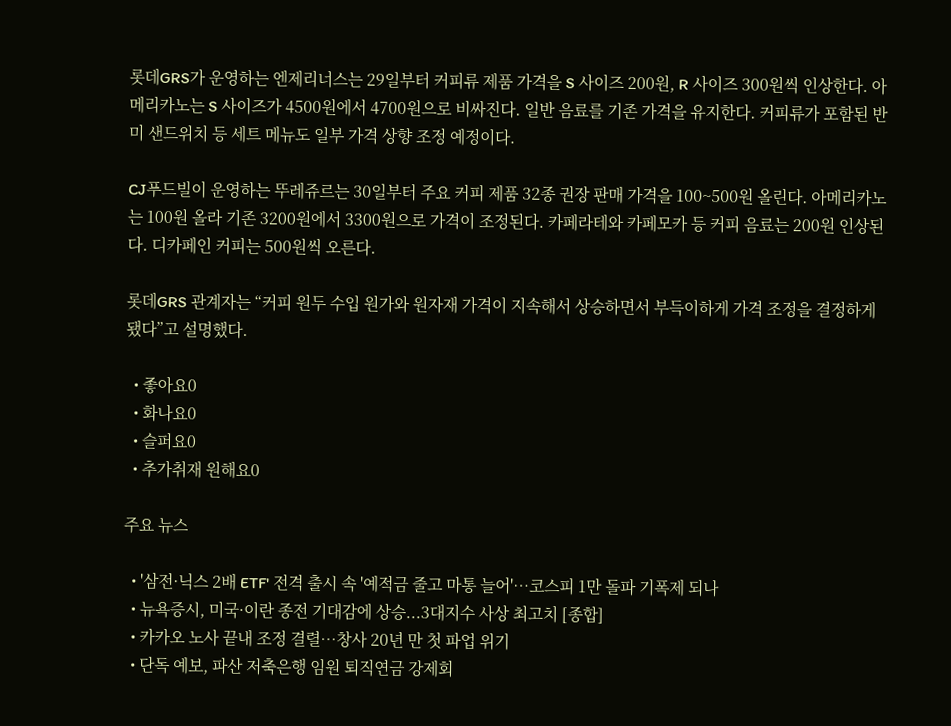롯데GRS가 운영하는 엔제리너스는 29일부터 커피류 제품 가격을 S 사이즈 200원, R 사이즈 300원씩 인상한다. 아메리카노는 S 사이즈가 4500원에서 4700원으로 비싸진다. 일반 음료를 기존 가격을 유지한다. 커피류가 포함된 반미 샌드위치 등 세트 메뉴도 일부 가격 상향 조정 예정이다.

CJ푸드빌이 운영하는 뚜레쥬르는 30일부터 주요 커피 제품 32종 권장 판매 가격을 100~500원 올린다. 아메리카노는 100원 올라 기존 3200원에서 3300원으로 가격이 조정된다. 카페라테와 카페모카 등 커피 음료는 200원 인상된다. 디카페인 커피는 500원씩 오른다.

롯데GRS 관계자는 “커피 원두 수입 원가와 원자재 가격이 지속해서 상승하면서 부득이하게 가격 조정을 결정하게 됐다”고 설명했다.

  • 좋아요0
  • 화나요0
  • 슬퍼요0
  • 추가취재 원해요0

주요 뉴스

  • '삼전·닉스 2배 ETF' 전격 출시 속 '예적금 줄고 마통 늘어'…코스피 1만 돌파 기폭제 되나
  • 뉴욕증시, 미국·이란 종전 기대감에 상승...3대지수 사상 최고치 [종합]
  • 카카오 노사 끝내 조정 결렬…창사 20년 만 첫 파업 위기
  • 단독 예보, 파산 저축은행 임원 퇴직연금 강제회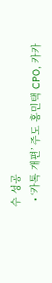수 성공
  • ‘카톡 개편’ 주도 홍민택 CPO, 카카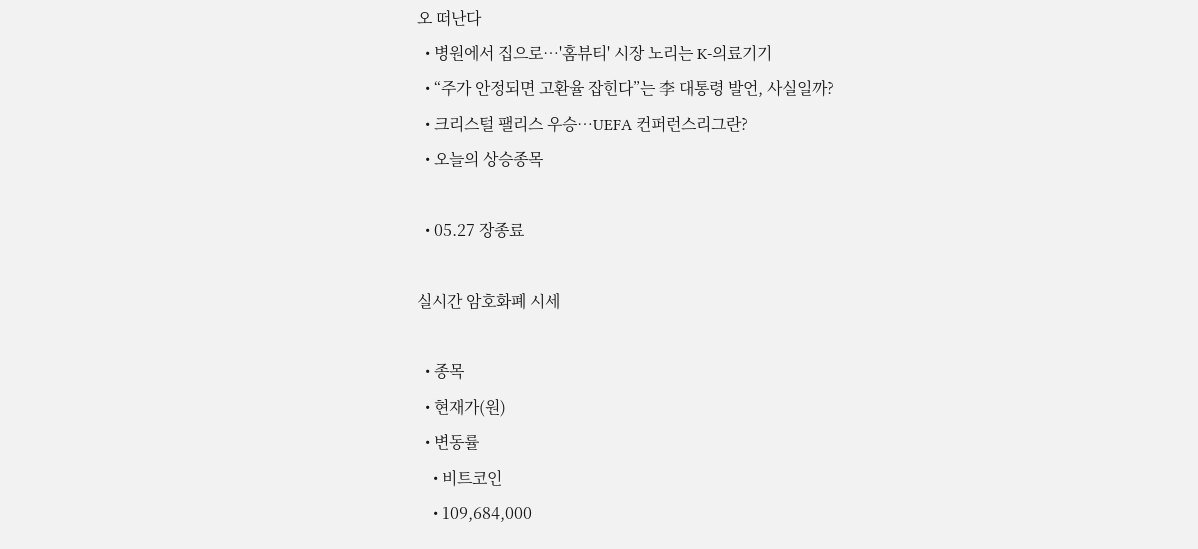오 떠난다
  • 병원에서 집으로…'홈뷰티' 시장 노리는 K-의료기기
  • “주가 안정되면 고환율 잡힌다”는 李 대통령 발언, 사실일까?
  • 크리스털 팰리스 우승…UEFA 컨퍼런스리그란?
  • 오늘의 상승종목

  • 05.27 장종료

실시간 암호화폐 시세

  • 종목
  • 현재가(원)
  • 변동률
    • 비트코인
    • 109,684,000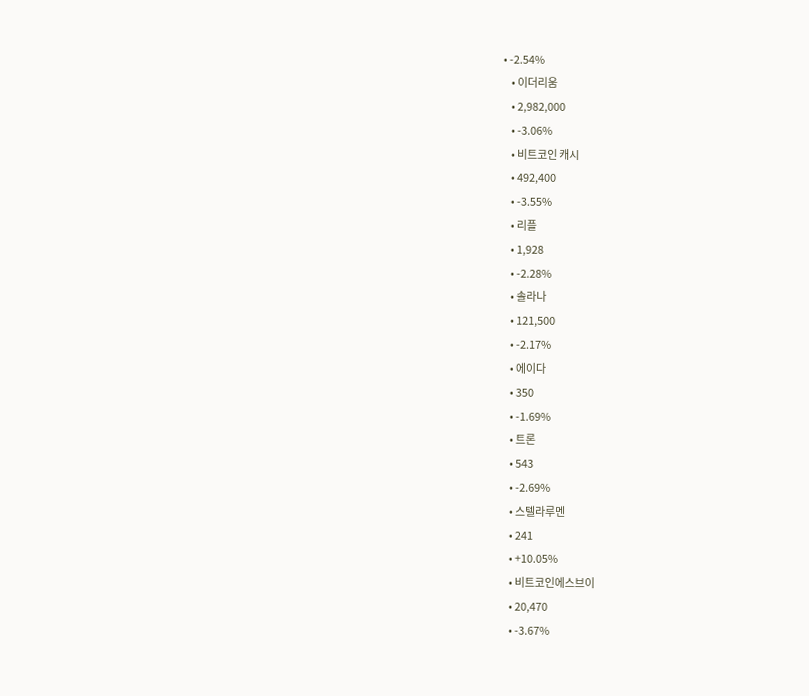• -2.54%
    • 이더리움
    • 2,982,000
    • -3.06%
    • 비트코인 캐시
    • 492,400
    • -3.55%
    • 리플
    • 1,928
    • -2.28%
    • 솔라나
    • 121,500
    • -2.17%
    • 에이다
    • 350
    • -1.69%
    • 트론
    • 543
    • -2.69%
    • 스텔라루멘
    • 241
    • +10.05%
    • 비트코인에스브이
    • 20,470
    • -3.67%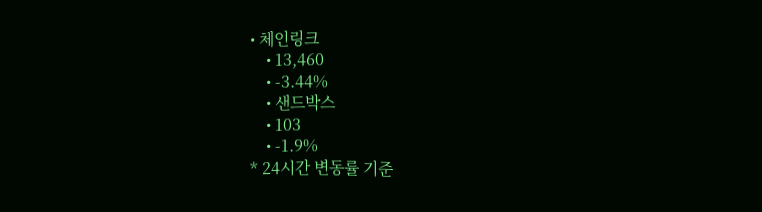• 체인링크
    • 13,460
    • -3.44%
    • 샌드박스
    • 103
    • -1.9%
* 24시간 변동률 기준